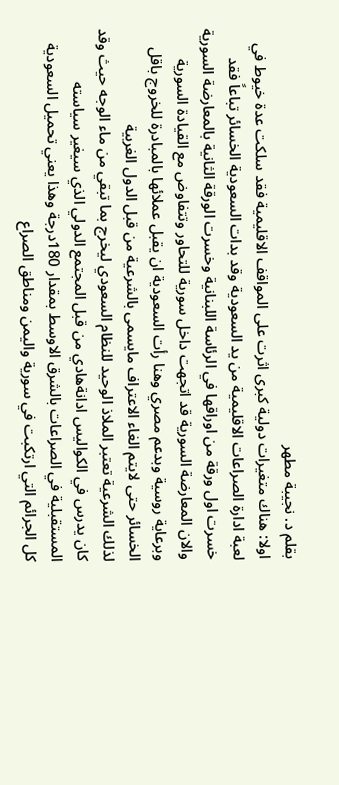بقلم د. نجيبة مطهر
اولا: هناك متغيرات دولية كبرى اثرت على المواقف الاقليمية فقد سلكت عدة خيوط في لعبة ادارة الصراعات الاقليمية من يد السعودية وقد بدات السعودية الخسائر تباعاً فقد خسرت اول ورقة من اوراقها في الرئاسة اللبنانية وخسرت الورقة الثانية بالمعارضة السورية والان المعارضة السورية قد اتجهت داخل سورية للتحاور وتتفاوض مع القيادة السورية وبرعاية روسية وبدعم مصري وهنا رأت السعودية ان يقبل عملائها بالمبادرة للخروج باقل الخسائر حتى لايتم الغاء الاعتراف مايسمى بالشرعية من قبل الدول الغربية
لذلك الشرعية تعتبر الملاذ الوحيد للنظام السعودي ليخرج بما تبقي من ماء الوجه حيث وقد كان يدرس في الكواليس ادانةهادي من قبل المجتمع الدولي الذي سيغير سياسته المستقبلية في الصراعات بالشرق الاوسط بمقدار 180درجة وهذا يعني تحميل السعودية كل الجرائم التي ارتكبت في سورية واليمن ومناطق الصراع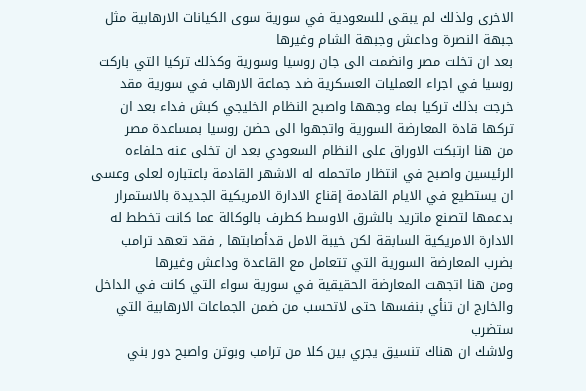الاخرى ولذلك لم يبقى للسعودية في سورية سوى الكيانات الارهابية مثل جبهة النصرة وداعش وجبهة الشام وغيرها
بعد ان تخلت مصر وانضمت الى جان روسيا وسورية وكذلك تركيا التي باركت روسيا في اجراء العمليات العسكرية ضد جماعة الارهاب في سورية مقد خرجت بذلك تركيا بماء وجهها واصبح النظام الخليجي كبش فداء بعد ان تركها قادة المعارضة السورية واتجهوا الى حضن روسيا بمساعدة مصر
من هنا ارتبكت الاوراق على النظام السعودي بعد ان تخلى عنه حلفاءه الرئيسين واصبح في انتظار ماتحمله له الاشهر القادمة باعتباره لعلى وعسى ان يستطيع في الايام القادمة إقناع الادارة الامريكية الجديدة بالاستمرار بدعمها لتصنع ماتريد بالشرق الاوسط كطرف بالوكالة عما كانت تخطط له الادارة الامريكية السابقة لكن خيبة الامل قدأصابتها , فقد تعهد ترامب بضرب المعارضة السورية التي تتعامل مع القاعدة وداعش وغيرها
ومن هنا اتجهت المعارضة الحقيقية في سورية سواء التي كانت في الداخل والخارج ان تنأي بنفسها حتى لاتحسب من ضمن الجماعات الارهابية التي ستضرب
ولاشك ان هناك تنسيق يجري بين كلا من ترامب وبوتن واصبح دور بني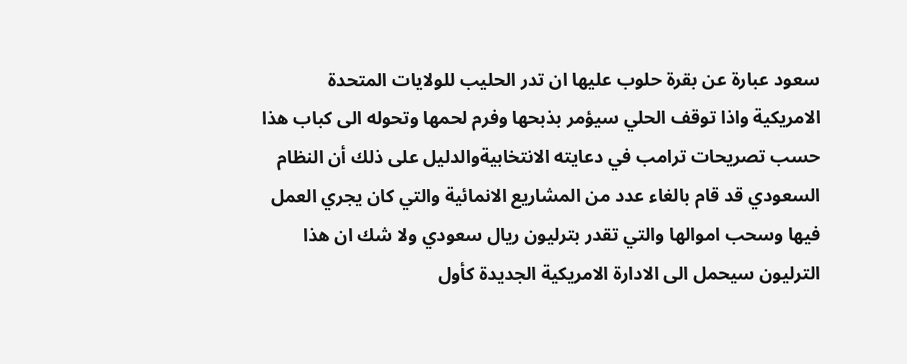سعود عبارة عن بقرة حلوب عليها ان تدر الحليب للولايات المتحدة الامريكية واذا توقف الحلي سيؤمر بذبحها وفرم لحمها وتحوله الى كباب هذا حسب تصريحات ترامب في دعايته الانتخابيةوالدليل على ذلك أن النظام السعودي قد قام بالغاء عدد من المشاريع الانمائية والتي كان يجري العمل فيها وسحب اموالها والتي تقدر بترليون ريال سعودي ولا شك ان هذا الترليون سيحمل الى الادارة الامريكية الجديدة كأول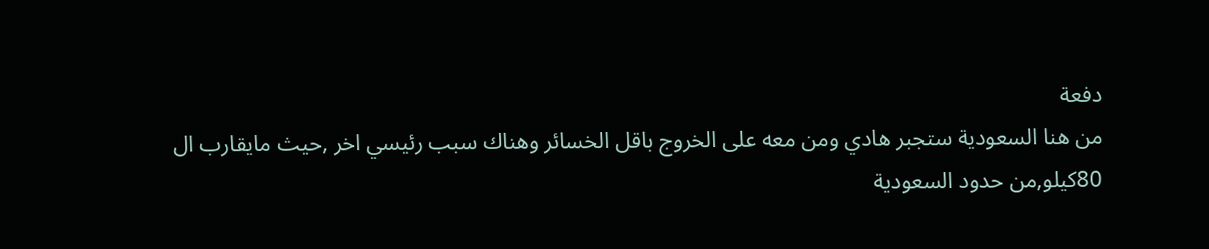دفعة
من هنا السعودية ستجبر هادي ومن معه على الخروج باقل الخسائر وهناك سبب رئيسي اخر ,حيث مايقارب ال 80كيلو,من حدود السعودية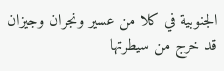الجنوبية في كلا من عسير ونجران وجيزان قد خرج من سيطرتها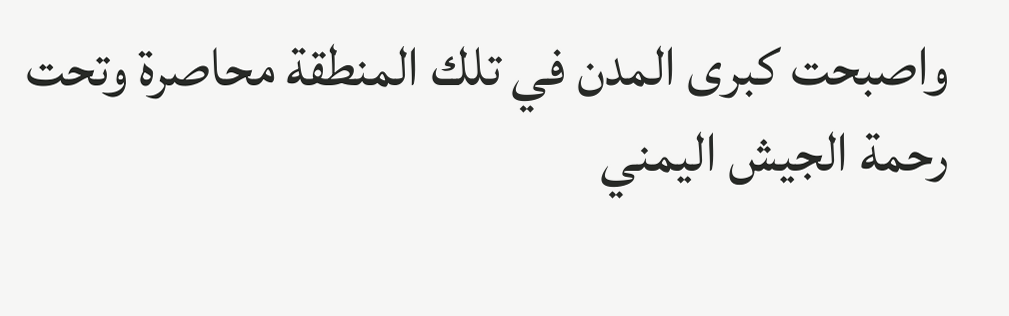واصبحت كبرى المدن في تلك المنطقة محاصرة وتحت رحمة الجيش اليمني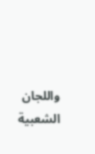واللجان الشعبية